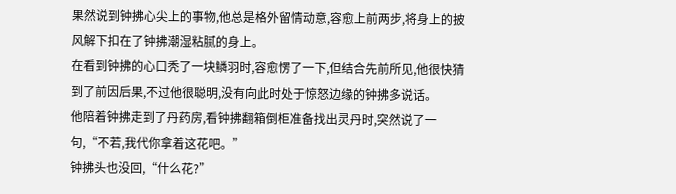果然说到钟拂心尖上的事物,他总是格外留情动意,容愈上前两步,将身上的披风解下扣在了钟拂潮湿粘腻的身上。
在看到钟拂的心口秃了一块鳞羽时,容愈愣了一下,但结合先前所见,他很快猜到了前因后果,不过他很聪明,没有向此时处于惊怒边缘的钟拂多说话。
他陪着钟拂走到了丹药房,看钟拂翻箱倒柜准备找出灵丹时,突然说了一句,“不若,我代你拿着这花吧。”
钟拂头也没回,“什么花?”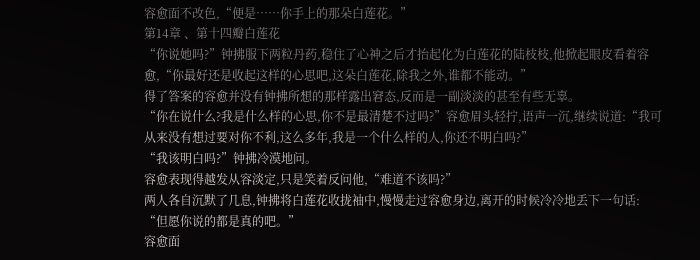容愈面不改色,“便是……你手上的那朵白莲花。”
第14章 、第十四瓣白莲花
“你说她吗?”钟拂服下两粒丹药,稳住了心神之后才抬起化为白莲花的陆枝枝,他掀起眼皮看着容愈,“你最好还是收起这样的心思吧,这朵白莲花,除我之外,谁都不能动。”
得了答案的容愈并没有钟拂所想的那样露出窘态,反而是一副淡淡的甚至有些无辜。
“你在说什么?我是什么样的心思,你不是最清楚不过吗?”容愈眉头轻拧,语声一沉,继续说道:“我可从来没有想过要对你不利,这么多年,我是一个什么样的人,你还不明白吗?”
“我该明白吗?”钟拂冷漠地问。
容愈表现得越发从容淡定,只是笑着反问他,“难道不该吗?”
两人各自沉默了几息,钟拂将白莲花收拢袖中,慢慢走过容愈身边,离开的时候冷冷地丢下一句话:
“但愿你说的都是真的吧。”
容愈面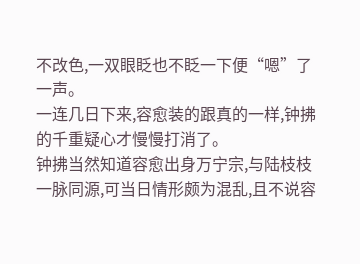不改色,一双眼眨也不眨一下便“嗯”了一声。
一连几日下来,容愈装的跟真的一样,钟拂的千重疑心才慢慢打消了。
钟拂当然知道容愈出身万宁宗,与陆枝枝一脉同源,可当日情形颇为混乱,且不说容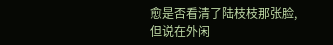愈是否看清了陆枝枝那张脸,但说在外闲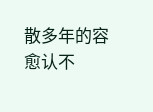散多年的容愈认不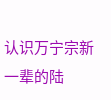认识万宁宗新一辈的陆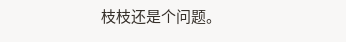枝枝还是个问题。